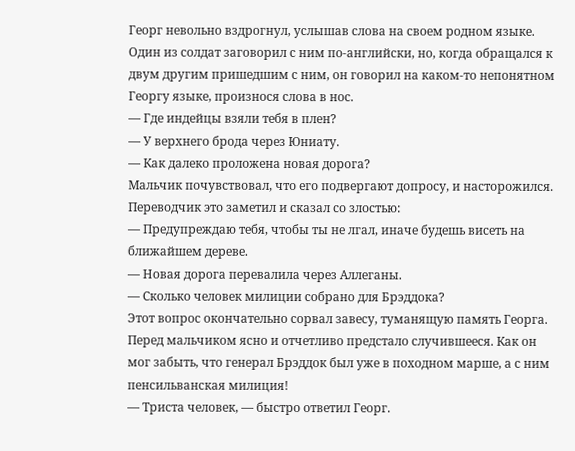Георг невольно вздрогнул, услышав слова на своем родном языке. Один из солдат заговорил с ним по-английски, но, когда обращался к двум другим пришедшим с ним, он говорил на каком-то непонятном Георгу языке, произнося слова в нос.
— Где индейцы взяли тебя в плен?
— У верхнего брода через Юниату.
— Как далеко проложена новая дорога?
Мальчик почувствовал, что его подвергают допросу, и насторожился. Переводчик это заметил и сказал со злостью:
— Предупреждаю тебя, чтобы ты не лгал, иначе будешь висеть на ближайшем дереве.
— Новая дорога перевалила через Аллеганы.
— Сколько человек милиции собрано для Брэддока?
Этот вопрос окончательно сорвал завесу, туманящую память Георга. Перед мальчиком ясно и отчетливо предстало случившееся. Как он мог забыть, что генерал Брэддок был уже в походном марше, а с ним пенсильванская милиция!
— Триста человек, — быстро ответил Георг.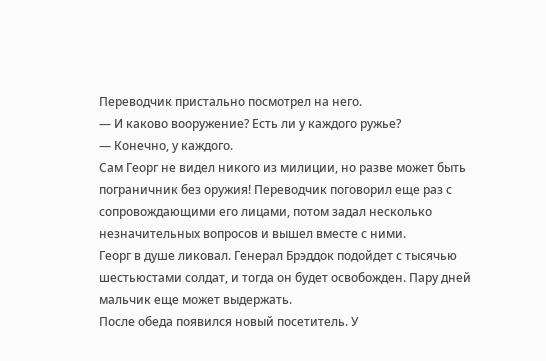Переводчик пристально посмотрел на него.
— И каково вооружение? Есть ли у каждого ружье?
— Конечно, у каждого.
Сам Георг не видел никого из милиции, но разве может быть пограничник без оружия! Переводчик поговорил еще раз с сопровождающими его лицами, потом задал несколько незначительных вопросов и вышел вместе с ними.
Георг в душе ликовал. Генерал Брэддок подойдет с тысячью шестьюстами солдат, и тогда он будет освобожден. Пару дней мальчик еще может выдержать.
После обеда появился новый посетитель. У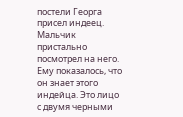постели Георга присел индеец. Мальчик пристально посмотрел на него. Ему показалось, что он знает этого индейца. Это лицо с двумя черными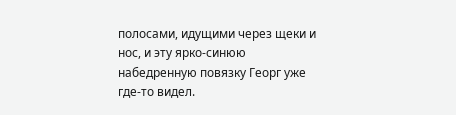полосами, идущими через щеки и нос, и эту ярко-синюю набедренную повязку Георг уже где-то видел.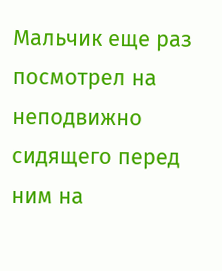Мальчик еще раз посмотрел на неподвижно сидящего перед ним на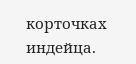корточках индейца.